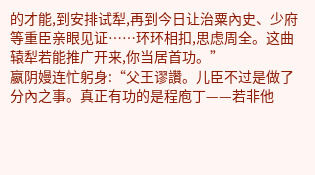的才能,到安排试犁,再到今日让治粟內史、少府等重臣亲眼见证……环环相扣,思虑周全。这曲辕犁若能推广开来,你当居首功。”
嬴阴嫚连忙躬身:“父王谬讚。儿臣不过是做了分內之事。真正有功的是程庖丁——若非他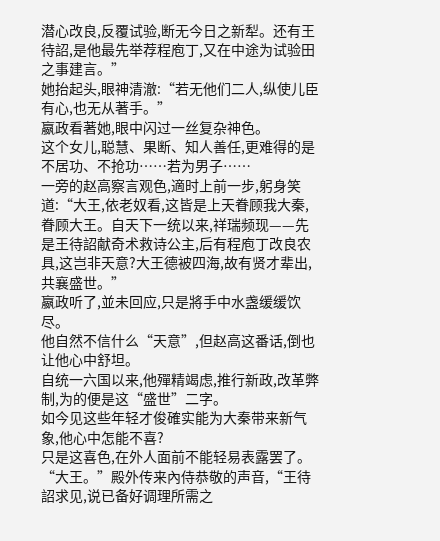潜心改良,反覆试验,断无今日之新犁。还有王待詔,是他最先举荐程庖丁,又在中途为试验田之事建言。”
她抬起头,眼神清澈:“若无他们二人,纵使儿臣有心,也无从著手。”
嬴政看著她,眼中闪过一丝复杂神色。
这个女儿,聪慧、果断、知人善任,更难得的是不居功、不抢功……若为男子……
一旁的赵高察言观色,適时上前一步,躬身笑道:“大王,依老奴看,这皆是上天眷顾我大秦,眷顾大王。自天下一统以来,祥瑞频现——先是王待詔献奇术救诗公主,后有程庖丁改良农具,这岂非天意?大王德被四海,故有贤才辈出,共襄盛世。”
嬴政听了,並未回应,只是將手中水盏缓缓饮尽。
他自然不信什么“天意”,但赵高这番话,倒也让他心中舒坦。
自统一六国以来,他殫精竭虑,推行新政,改革弊制,为的便是这“盛世”二字。
如今见这些年轻才俊確实能为大秦带来新气象,他心中怎能不喜?
只是这喜色,在外人面前不能轻易表露罢了。
“大王。”殿外传来內侍恭敬的声音,“王待詔求见,说已备好调理所需之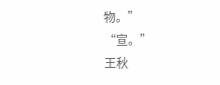物。”
“宣。”
王秋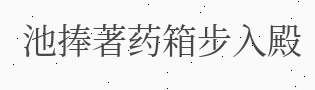池捧著药箱步入殿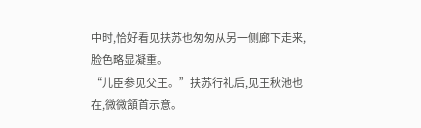中时,恰好看见扶苏也匆匆从另一侧廊下走来,脸色略显凝重。
“儿臣参见父王。”扶苏行礼后,见王秋池也在,微微頷首示意。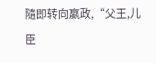隨即转向嬴政,“父王,儿臣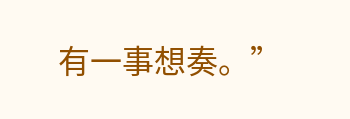有一事想奏。”